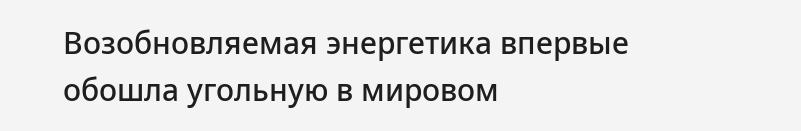Возобновляемая энергетика впервые обошла угольную в мировом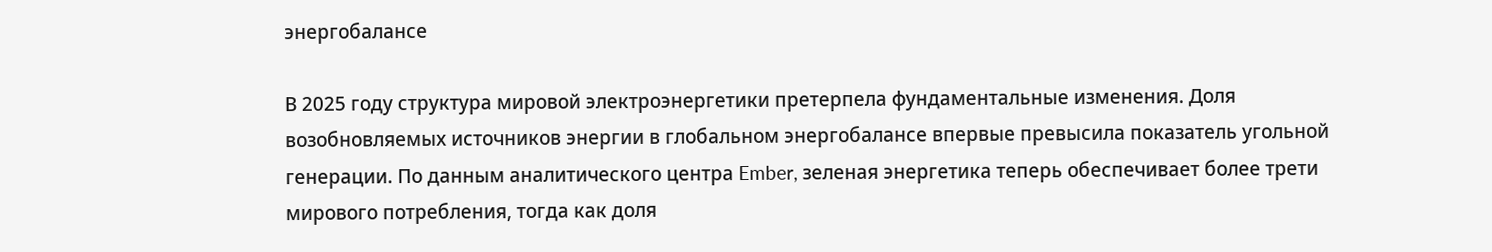энергобалансе

В 2025 году структура мировой электроэнергетики претерпела фундаментальные изменения. Доля возобновляемых источников энергии в глобальном энергобалансе впервые превысила показатель угольной генерации. По данным аналитического центра Ember, зеленая энергетика теперь обеспечивает более трети мирового потребления, тогда как доля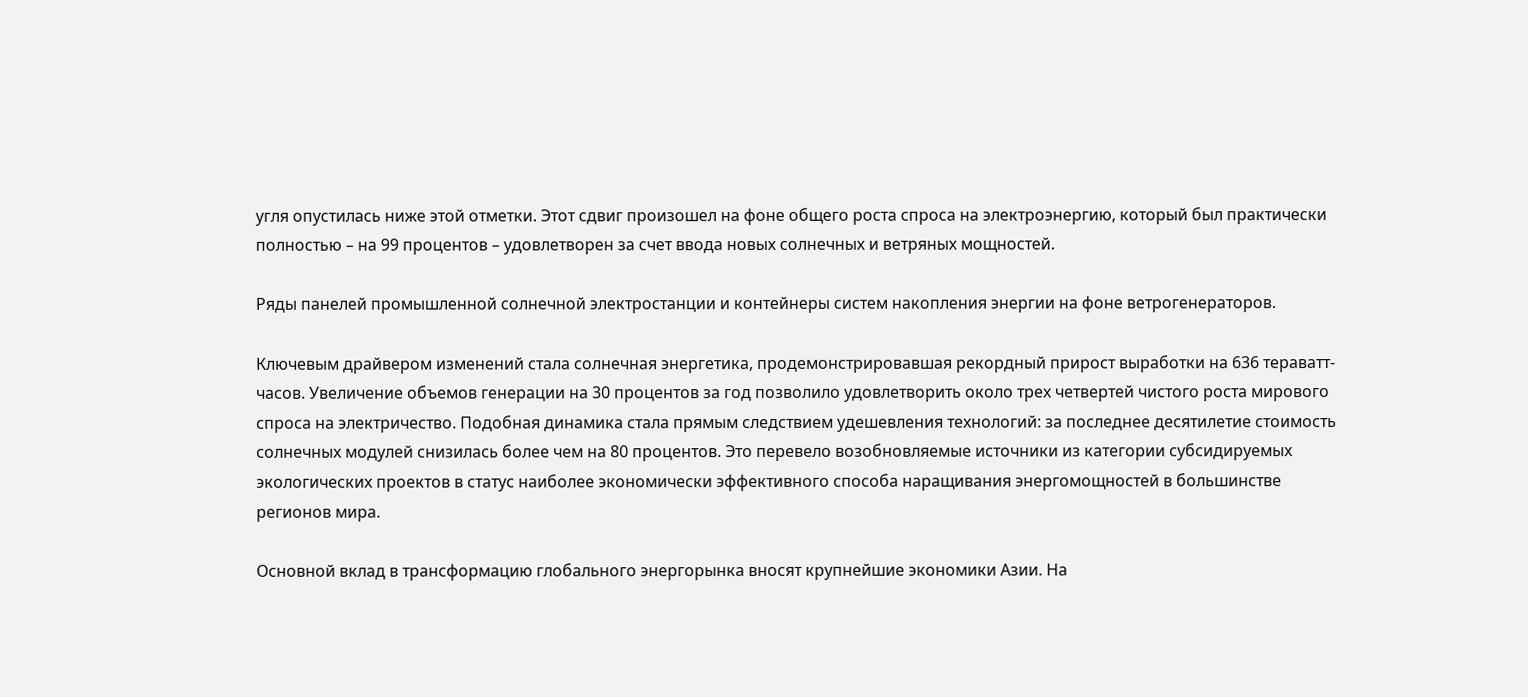угля опустилась ниже этой отметки. Этот сдвиг произошел на фоне общего роста спроса на электроэнергию, который был практически полностью – на 99 процентов – удовлетворен за счет ввода новых солнечных и ветряных мощностей.

Ряды панелей промышленной солнечной электростанции и контейнеры систем накопления энергии на фоне ветрогенераторов.

Ключевым драйвером изменений стала солнечная энергетика, продемонстрировавшая рекордный прирост выработки на 636 тераватт-часов. Увеличение объемов генерации на 30 процентов за год позволило удовлетворить около трех четвертей чистого роста мирового спроса на электричество. Подобная динамика стала прямым следствием удешевления технологий: за последнее десятилетие стоимость солнечных модулей снизилась более чем на 80 процентов. Это перевело возобновляемые источники из категории субсидируемых экологических проектов в статус наиболее экономически эффективного способа наращивания энергомощностей в большинстве регионов мира.

Основной вклад в трансформацию глобального энергорынка вносят крупнейшие экономики Азии. На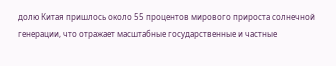долю Китая пришлось около 55 процентов мирового прироста солнечной генерации, что отражает масштабные государственные и частные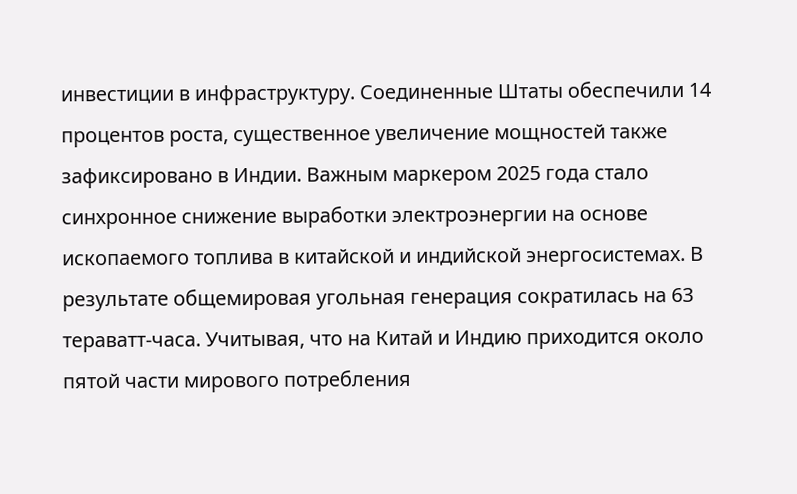инвестиции в инфраструктуру. Соединенные Штаты обеспечили 14 процентов роста, существенное увеличение мощностей также зафиксировано в Индии. Важным маркером 2025 года стало синхронное снижение выработки электроэнергии на основе ископаемого топлива в китайской и индийской энергосистемах. В результате общемировая угольная генерация сократилась на 63 тераватт-часа. Учитывая, что на Китай и Индию приходится около пятой части мирового потребления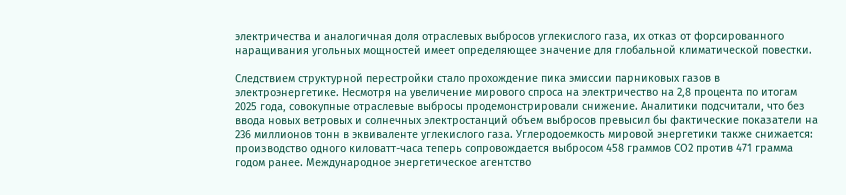электричества и аналогичная доля отраслевых выбросов углекислого газа, их отказ от форсированного наращивания угольных мощностей имеет определяющее значение для глобальной климатической повестки.

Следствием структурной перестройки стало прохождение пика эмиссии парниковых газов в электроэнергетике. Несмотря на увеличение мирового спроса на электричество на 2,8 процента по итогам 2025 года, совокупные отраслевые выбросы продемонстрировали снижение. Аналитики подсчитали, что без ввода новых ветровых и солнечных электростанций объем выбросов превысил бы фактические показатели на 236 миллионов тонн в эквиваленте углекислого газа. Углеродоемкость мировой энергетики также снижается: производство одного киловатт-часа теперь сопровождается выбросом 458 граммов СО2 против 471 грамма годом ранее. Международное энергетическое агентство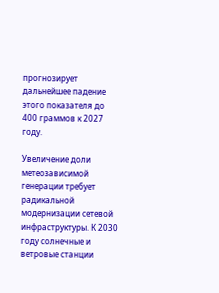прогнозирует дальнейшее падение этого показателя до 400 граммов к 2027 году.

Увеличение доли метеозависимой генерации требует радикальной модернизации сетевой инфраструктуры. К 2030 году солнечные и ветровые станции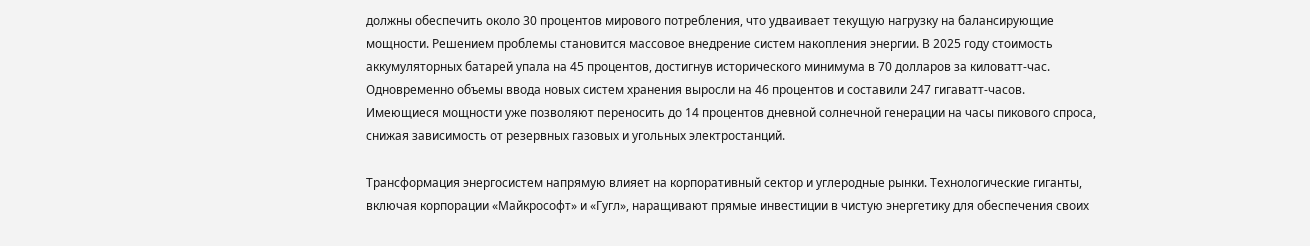должны обеспечить около 30 процентов мирового потребления, что удваивает текущую нагрузку на балансирующие мощности. Решением проблемы становится массовое внедрение систем накопления энергии. В 2025 году стоимость аккумуляторных батарей упала на 45 процентов, достигнув исторического минимума в 70 долларов за киловатт-час. Одновременно объемы ввода новых систем хранения выросли на 46 процентов и составили 247 гигаватт-часов. Имеющиеся мощности уже позволяют переносить до 14 процентов дневной солнечной генерации на часы пикового спроса, снижая зависимость от резервных газовых и угольных электростанций.

Трансформация энергосистем напрямую влияет на корпоративный сектор и углеродные рынки. Технологические гиганты, включая корпорации «Майкрософт» и «Гугл», наращивают прямые инвестиции в чистую энергетику для обеспечения своих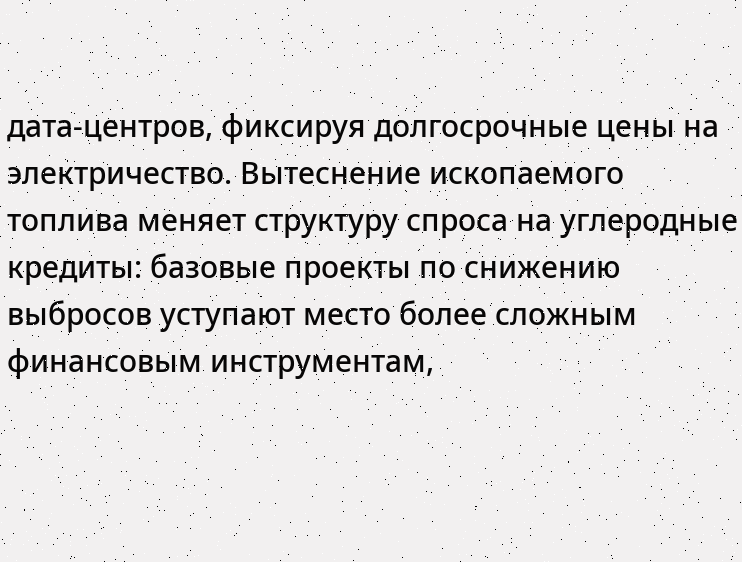дата-центров, фиксируя долгосрочные цены на электричество. Вытеснение ископаемого топлива меняет структуру спроса на углеродные кредиты: базовые проекты по снижению выбросов уступают место более сложным финансовым инструментам,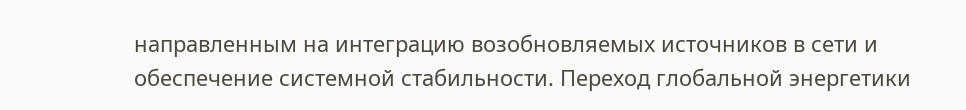направленным на интеграцию возобновляемых источников в сети и обеспечение системной стабильности. Переход глобальной энергетики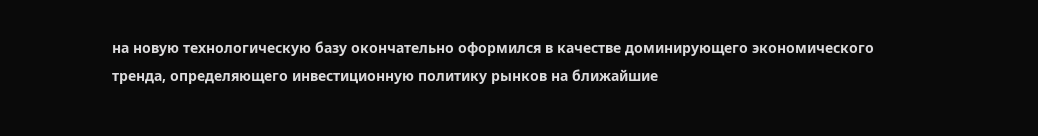на новую технологическую базу окончательно оформился в качестве доминирующего экономического тренда, определяющего инвестиционную политику рынков на ближайшие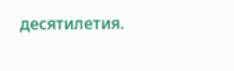десятилетия.